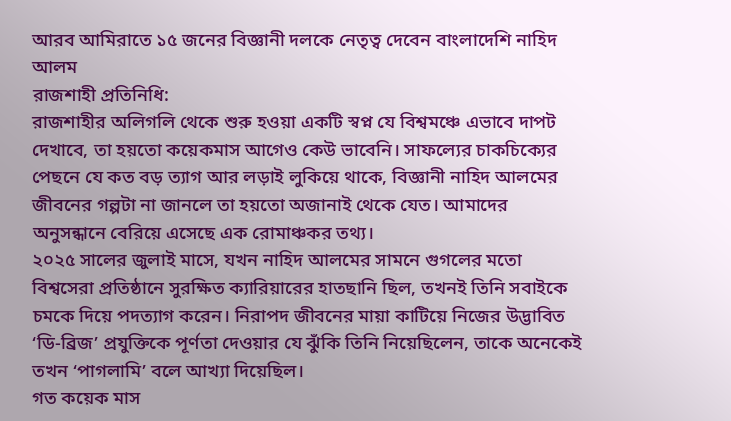আরব আমিরাতে ১৫ জনের বিজ্ঞানী দলকে নেতৃত্ব দেবেন বাংলাদেশি নাহিদ আলম
রাজশাহী প্রতিনিধি:
রাজশাহীর অলিগলি থেকে শুরু হওয়া একটি স্বপ্ন যে বিশ্বমঞ্চে এভাবে দাপট দেখাবে, তা হয়তো কয়েকমাস আগেও কেউ ভাবেনি। সাফল্যের চাকচিক্যের পেছনে যে কত বড় ত্যাগ আর লড়াই লুকিয়ে থাকে, বিজ্ঞানী নাহিদ আলমের জীবনের গল্পটা না জানলে তা হয়তো অজানাই থেকে যেত। আমাদের অনুসন্ধানে বেরিয়ে এসেছে এক রোমাঞ্চকর তথ্য।
২০২৫ সালের জুলাই মাসে, যখন নাহিদ আলমের সামনে গুগলের মতো বিশ্বসেরা প্রতিষ্ঠানে সুরক্ষিত ক্যারিয়ারের হাতছানি ছিল, তখনই তিনি সবাইকে চমকে দিয়ে পদত্যাগ করেন। নিরাপদ জীবনের মায়া কাটিয়ে নিজের উদ্ভাবিত ‘ডি-ব্রিজ’ প্রযুক্তিকে পূর্ণতা দেওয়ার যে ঝুঁকি তিনি নিয়েছিলেন, তাকে অনেকেই তখন ‘পাগলামি’ বলে আখ্যা দিয়েছিল।
গত কয়েক মাস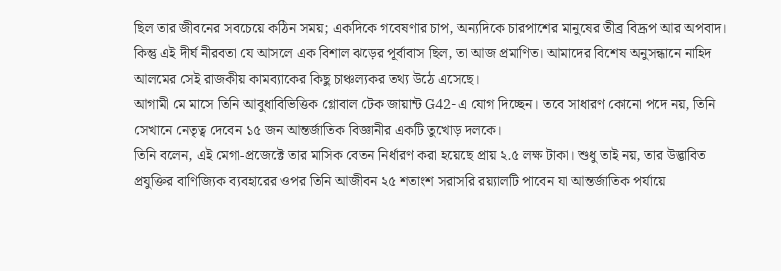ছিল তার জীবনের সবচেয়ে কঠিন সময়; একদিকে গবেষণার চাপ, অন্যদিকে চারপাশের মানুষের তীব্র বিদ্রূপ আর অপবাদ। কিন্তু এই দীর্ঘ নীরবতা যে আসলে এক বিশাল ঝড়ের পূর্বাবাস ছিল, তা আজ প্রমাণিত। আমাদের বিশেষ অনুসন্ধানে নাহিদ আলমের সেই রাজকীয় কামব্যাকের কিছু চাঞ্চল্যকর তথ্য উঠে এসেছে।
আগামী মে মাসে তিনি আবুধাবিভিত্তিক গ্লোবাল টেক জায়ান্ট G42-এ যোগ দিচ্ছেন। তবে সাধারণ কোনো পদে নয়, তিনি সেখানে নেতৃত্ব দেবেন ১৫ জন আন্তর্জাতিক বিজ্ঞানীর একটি তুখোড় দলকে।
তিনি বলেন, এই মেগা-প্রজেক্টে তার মাসিক বেতন নির্ধারণ করা হয়েছে প্রায় ২.৫ লক্ষ টাকা। শুধু তাই নয়, তার উদ্ভাবিত প্রযুক্তির বাণিজ্যিক ব্যবহারের ওপর তিনি আজীবন ২৫ শতাংশ সরাসরি রয়্যালটি পাবেন যা আন্তর্জাতিক পর্যায়ে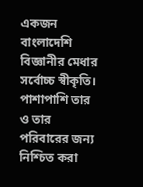একজন বাংলাদেশি বিজ্ঞানীর মেধার সর্বোচ্চ স্বীকৃতি। পাশাপাশি তার ও তার পরিবারের জন্য নিশ্চিত করা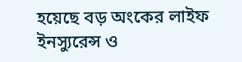হয়েছে বড় অংকের লাইফ ইনস্যুরেন্স ও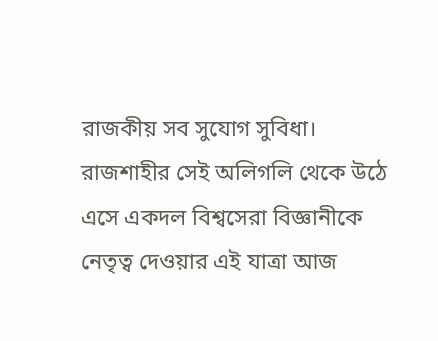রাজকীয় সব সুযোগ সুবিধা।
রাজশাহীর সেই অলিগলি থেকে উঠে এসে একদল বিশ্বসেরা বিজ্ঞানীকে নেতৃত্ব দেওয়ার এই যাত্রা আজ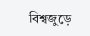বিশ্বজুড়ে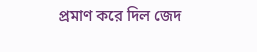প্রমাণ করে দিল জেদ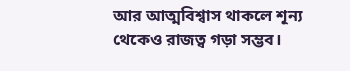আর আত্মবিশ্বাস থাকলে শূন্য থেকেও রাজত্ব গড়া সম্ভব।